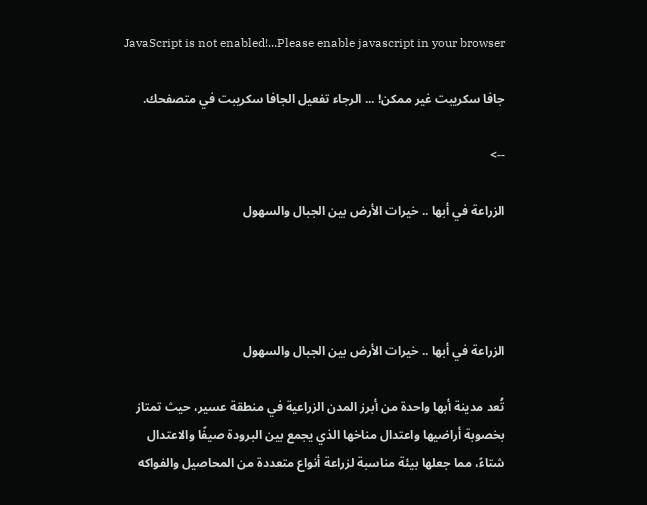JavaScript is not enabled!...Please enable javascript in your browser

جافا سكريبت غير ممكن! ... الرجاء تفعيل الجافا سكريبت في متصفحك.

-->

الزراعة في أبها .. خيرات الأرض بين الجبال والسهول




الزراعة في أبها .. خيرات الأرض بين الجبال والسهول

تُعد مدينة أبها واحدة من أبرز المدن الزراعية في منطقة عسير، حيث تمتاز بخصوبة أراضيها واعتدال مناخها الذي يجمع بين البرودة صيفًا والاعتدال شتاءً، مما جعلها بيئة مناسبة لزراعة أنواع متعددة من المحاصيل والفواكه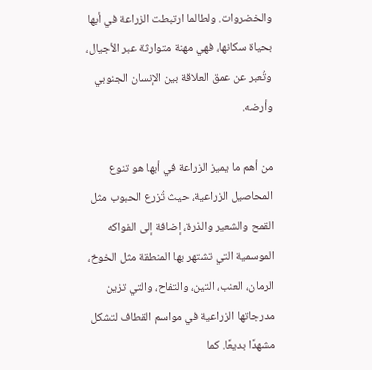والخضروات. ولطالما ارتبطت الزراعة في أبها بحياة سكانها، فهي مهنة متوارثة عبر الأجيال، وتُعبر عن عمق العلاقة بين الإنسان الجنوبي وأرضه.

من أهم ما يميز الزراعة في أبها هو تنوع المحاصيل الزراعية، حيث تُزرع الحبوب مثل القمح والشعير والذرة، إضافة إلى الفواكه الموسمية التي تشتهر بها المنطقة مثل الخوخ، الرمان، العنب، التين، والتفاح، والتي تزين مدرجاتها الزراعية في مواسم القطاف لتشكل مشهدًا بديعًا. كما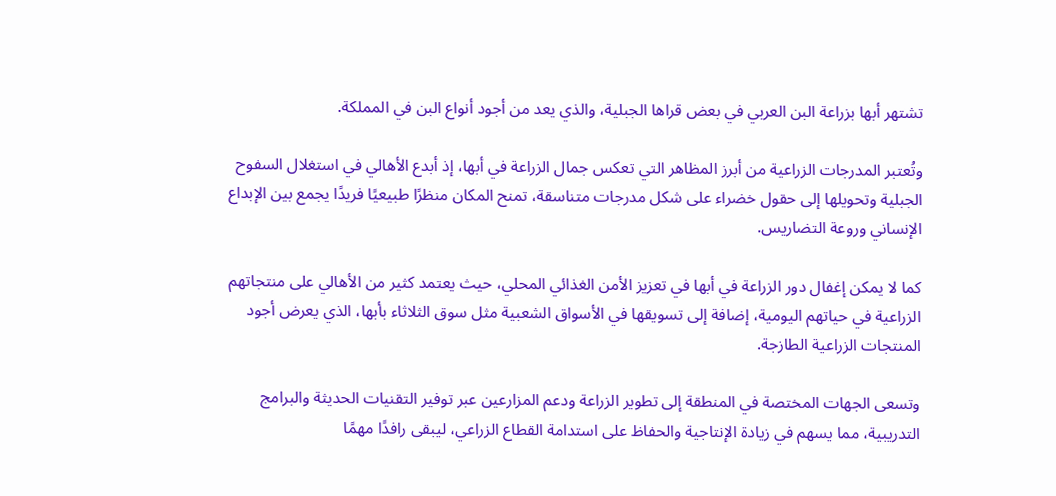تشتهر أبها بزراعة البن العربي في بعض قراها الجبلية، والذي يعد من أجود أنواع البن في المملكة.

وتُعتبر المدرجات الزراعية من أبرز المظاهر التي تعكس جمال الزراعة في أبها، إذ أبدع الأهالي في استغلال السفوح الجبلية وتحويلها إلى حقول خضراء على شكل مدرجات متناسقة، تمنح المكان منظرًا طبيعيًا فريدًا يجمع بين الإبداع الإنساني وروعة التضاريس.

كما لا يمكن إغفال دور الزراعة في أبها في تعزيز الأمن الغذائي المحلي، حيث يعتمد كثير من الأهالي على منتجاتهم الزراعية في حياتهم اليومية، إضافة إلى تسويقها في الأسواق الشعبية مثل سوق الثلاثاء بأبها، الذي يعرض أجود المنتجات الزراعية الطازجة.

وتسعى الجهات المختصة في المنطقة إلى تطوير الزراعة ودعم المزارعين عبر توفير التقنيات الحديثة والبرامج التدريبية، مما يسهم في زيادة الإنتاجية والحفاظ على استدامة القطاع الزراعي، ليبقى رافدًا مهمًا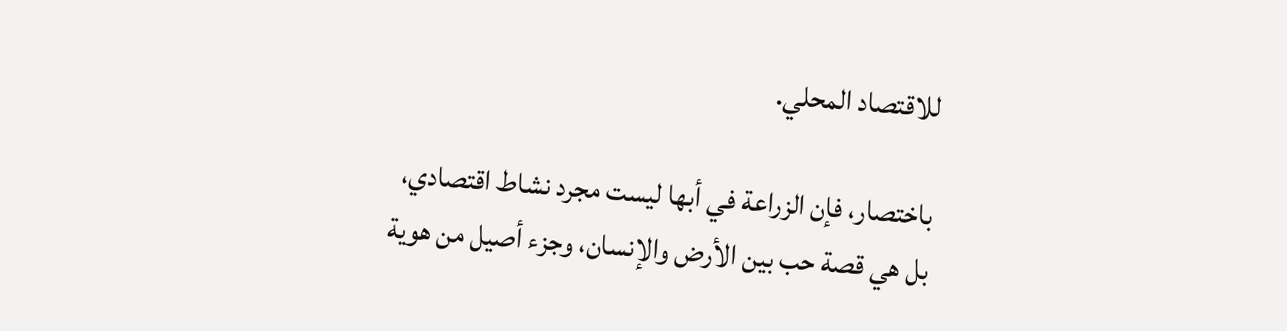للاقتصاد المحلي.

باختصار، فإن الزراعة في أبها ليست مجرد نشاط اقتصادي، بل هي قصة حب بين الأرض والإنسان، وجزء أصيل من هوية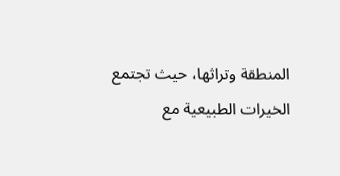المنطقة وتراثها، حيث تجتمع الخيرات الطبيعية مع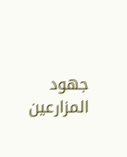جهود المزارعين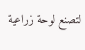لتصنع لوحة زراعية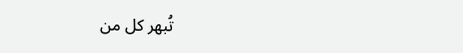تُبهر كل من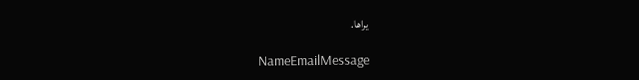يراها.

NameEmailMessage